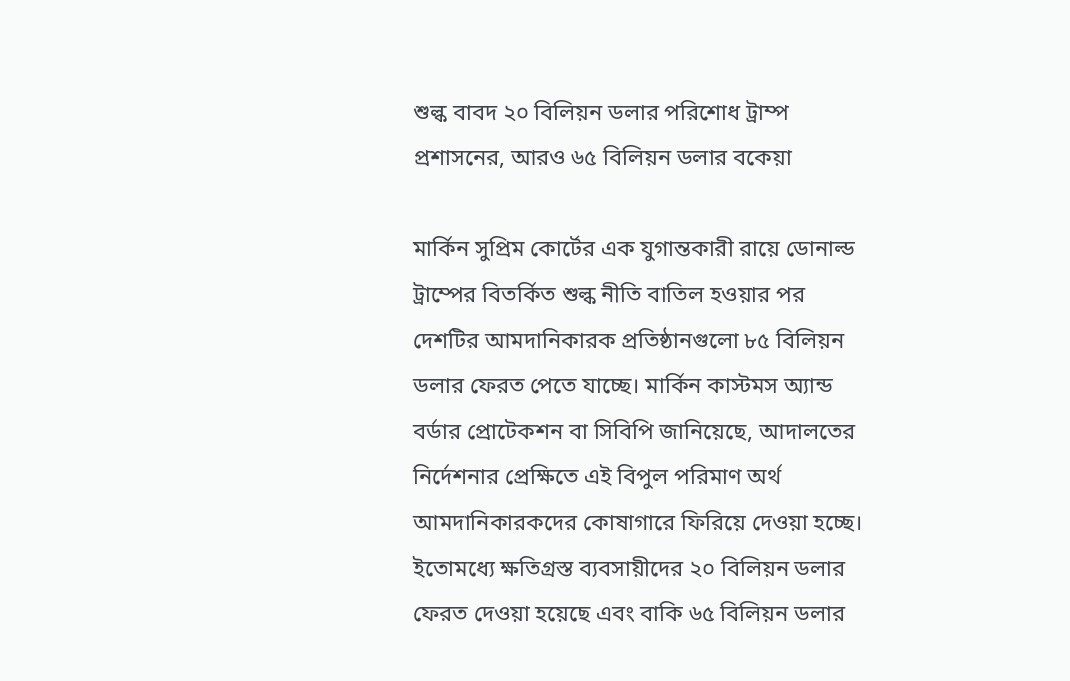শুল্ক বাবদ ২০ বিলিয়ন ডলার পরিশোধ ট্রাম্প প্রশাসনের, আরও ৬৫ বিলিয়ন ডলার বকেয়া

মার্কিন সুপ্রিম কোর্টের এক যুগান্তকারী রায়ে ডোনাল্ড ট্রাম্পের বিতর্কিত শুল্ক নীতি বাতিল হওয়ার পর দেশটির আমদানিকারক প্রতিষ্ঠানগুলো ৮৫ বিলিয়ন ডলার ফেরত পেতে যাচ্ছে। মার্কিন কাস্টমস অ্যান্ড বর্ডার প্রোটেকশন বা সিবিপি জানিয়েছে, আদালতের নির্দেশনার প্রেক্ষিতে এই বিপুল পরিমাণ অর্থ আমদানিকারকদের কোষাগারে ফিরিয়ে দেওয়া হচ্ছে। ইতোমধ্যে ক্ষতিগ্রস্ত ব্যবসায়ীদের ২০ বিলিয়ন ডলার ফেরত দেওয়া হয়েছে এবং বাকি ৬৫ বিলিয়ন ডলার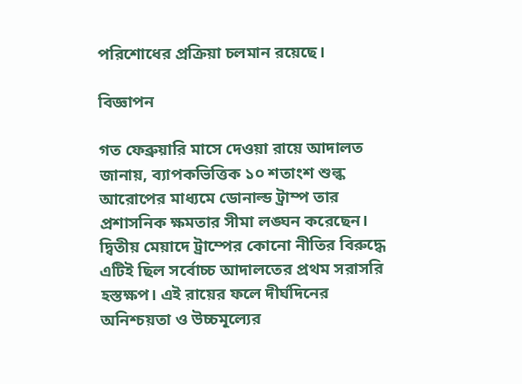পরিশোধের প্রক্রিয়া চলমান রয়েছে।

বিজ্ঞাপন

গত ফেব্রুয়ারি মাসে দেওয়া রায়ে আদালত জানায়, ব্যাপকভিত্তিক ১০ শতাংশ শুল্ক আরোপের মাধ্যমে ডোনাল্ড ট্রাম্প তার প্রশাসনিক ক্ষমতার সীমা লঙ্ঘন করেছেন। দ্বিতীয় মেয়াদে ট্রাম্পের কোনো নীতির বিরুদ্ধে এটিই ছিল সর্বোচ্চ আদালতের প্রথম সরাসরি হস্তক্ষপ। এই রায়ের ফলে দীর্ঘদিনের অনিশ্চয়তা ও উচ্চমূল্যের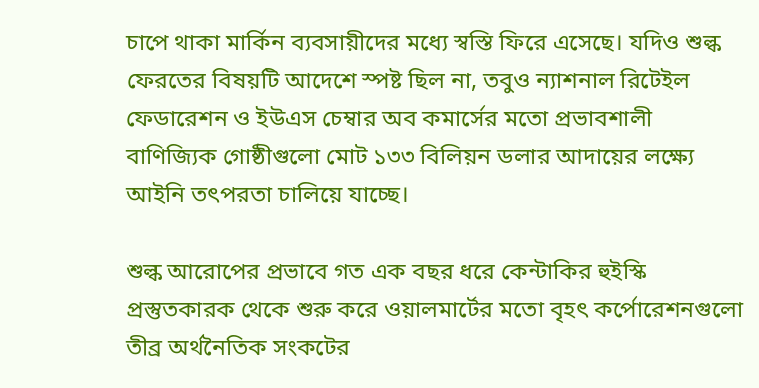চাপে থাকা মার্কিন ব্যবসায়ীদের মধ্যে স্বস্তি ফিরে এসেছে। যদিও শুল্ক ফেরতের বিষয়টি আদেশে স্পষ্ট ছিল না, তবুও ন্যাশনাল রিটেইল ফেডারেশন ও ইউএস চেম্বার অব কমার্সের মতো প্রভাবশালী বাণিজ্যিক গোষ্ঠীগুলো মোট ১৩৩ বিলিয়ন ডলার আদায়ের লক্ষ্যে আইনি তৎপরতা চালিয়ে যাচ্ছে।

শুল্ক আরোপের প্রভাবে গত এক বছর ধরে কেন্টাকির হুইস্কি প্রস্তুতকারক থেকে শুরু করে ওয়ালমার্টের মতো বৃহৎ কর্পোরেশনগুলো তীব্র অর্থনৈতিক সংকটের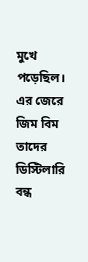মুখে পড়েছিল। এর জেরে জিম বিম তাদের ডিস্টিলারি বন্ধ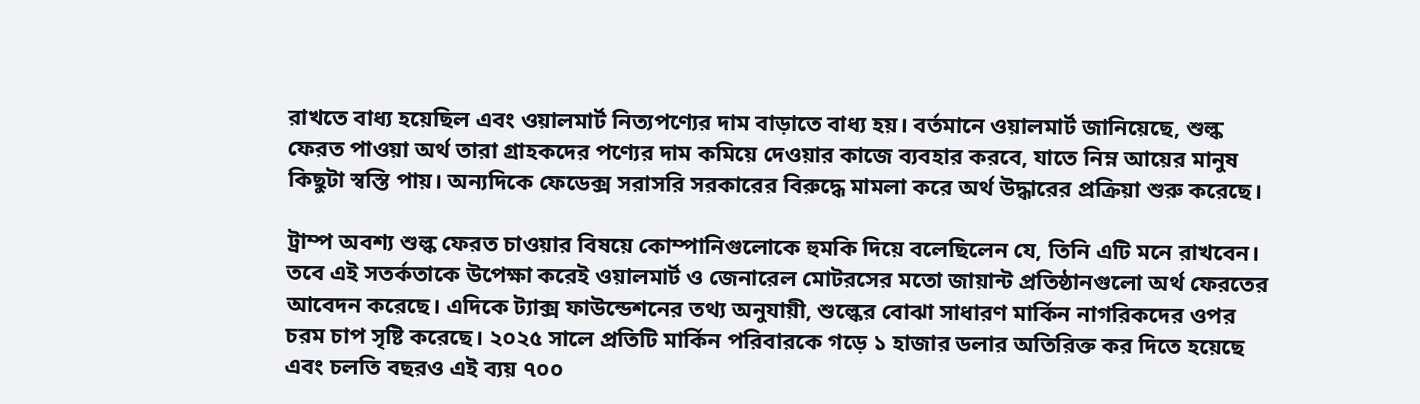রাখতে বাধ্য হয়েছিল এবং ওয়ালমার্ট নিত্যপণ্যের দাম বাড়াতে বাধ্য হয়। বর্তমানে ওয়ালমার্ট জানিয়েছে, শুল্ক ফেরত পাওয়া অর্থ তারা গ্রাহকদের পণ্যের দাম কমিয়ে দেওয়ার কাজে ব্যবহার করবে, যাতে নিম্ন আয়ের মানুষ কিছুটা স্বস্তি পায়। অন্যদিকে ফেডেক্স সরাসরি সরকারের বিরুদ্ধে মামলা করে অর্থ উদ্ধারের প্রক্রিয়া শুরু করেছে।

ট্রাম্প অবশ্য শুল্ক ফেরত চাওয়ার বিষয়ে কোম্পানিগুলোকে হুমকি দিয়ে বলেছিলেন যে, তিনি এটি মনে রাখবেন। তবে এই সতর্কতাকে উপেক্ষা করেই ওয়ালমার্ট ও জেনারেল মোটরসের মতো জায়ান্ট প্রতিষ্ঠানগুলো অর্থ ফেরতের আবেদন করেছে। এদিকে ট্যাক্স ফাউন্ডেশনের তথ্য অনুযায়ী, শুল্কের বোঝা সাধারণ মার্কিন নাগরিকদের ওপর চরম চাপ সৃষ্টি করেছে। ২০২৫ সালে প্রতিটি মার্কিন পরিবারকে গড়ে ১ হাজার ডলার অতিরিক্ত কর দিতে হয়েছে এবং চলতি বছরও এই ব্যয় ৭০০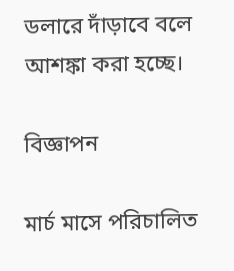ডলারে দাঁড়াবে বলে আশঙ্কা করা হচ্ছে।

বিজ্ঞাপন

মার্চ মাসে পরিচালিত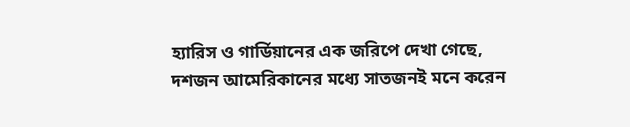হ্যারিস ও গার্ডিয়ানের এক জরিপে দেখা গেছে, দশজন আমেরিকানের মধ্যে সাতজনই মনে করেন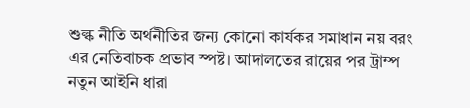শুল্ক নীতি অর্থনীতির জন্য কোনো কার্যকর সমাধান নয় বরং এর নেতিবাচক প্রভাব স্পষ্ট। আদালতের রায়ের পর ট্রাম্প নতুন আইনি ধারা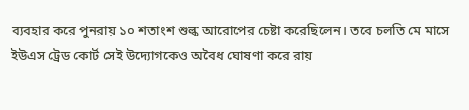ব্যবহার করে পুনরায় ১০ শতাংশ শুল্ক আরোপের চেষ্টা করেছিলেন। তবে চলতি মে মাসে ইউএস ট্রেড কোর্ট সেই উদ্যোগকেও অবৈধ ঘোষণা করে রায়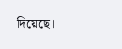দিয়েছে।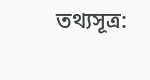তথ্যসূত্র: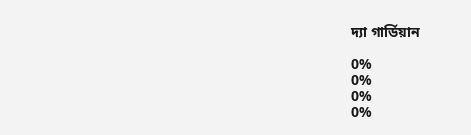দ্যা গার্ডিয়ান

0%
0%
0%
0%